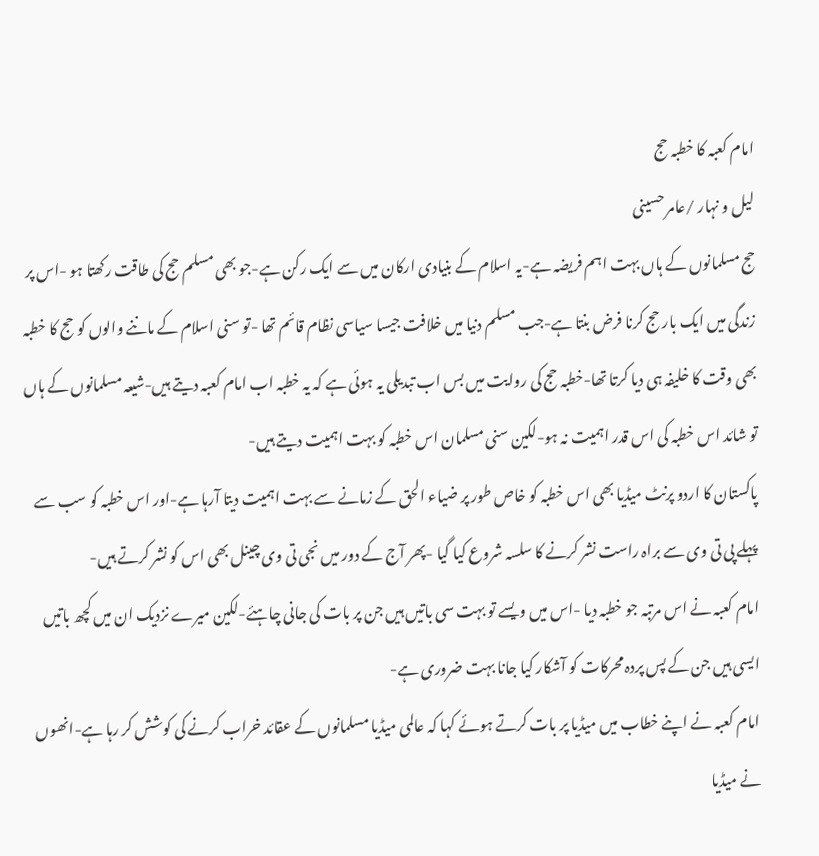امام کعبہ کا خطبہ حج
لیل و نہار /عامر حسینی
حج مسلمانوں کے ہاں بہت اہم فریضہ ہے-یہ اسلام کے بنیادی ارکان میں سے ایک رکن ہے-جو بھی مسلم حج کی طاقت رکھتا ہو -اس پر زندگی میں ایک بار حج کرنا فرض بنتا ہے-جب مسلم دنیا میں خلافت جیسا سیاسی نظام قائم تھا -تو سنی اسلام کے ماننے والوں کو حج کا خطبہ بھی وقت کا خلیفہ ہی دیا کرتا تھا-خطبہ حج کی روایت میں بس اب تبدیلی یہ ہوئی ہے کہ یہ خطبہ اب امام کعبہ دیتے ہیں-شیعہ مسلمانوں کے ہاں تو شائد اس خطبہ کی اس قدر اہمیت نہ ہو-لکین سنی مسلمان اس خطبہ کو بہت اہمیت دیتے ہیں-
پاکستان کا اردو پرنٹ میڈیا بھی اس خطبہ کو خاص طور پر ضیاء الحق کے زمانے سے بہت اہمیت دیتا آرہا ہے-اور اس خطبہ کو سب سے پہلے پی تی وی سے براہ راست نشر کرنے کا سلسہ شروع کیا گیا -پھر آج کے دور میں نجی تی وی چینل بھی اس کو نشر کرتے ہیں-
امام کعبہ نے اس مرتبہ جو خطبہ دیا -اس میں ویسے تو بہت سی باتیں ہیں جن پر بات کی جانی چاہئے-لکین میرے نزدیک ان میں کچھ باتیں ایسی ہیں جن کے پس پردہ محرکات کو آشکار کیا جانا بہت ضروری ہے-
امام کعبہ نے اپنے خطاب میں میڈیا پر بات کرتے ہوئے کہا کہ عالمی میڈیا مسلمانوں کے عقائد خراب کرنے کی کوشش کر رہا ہے-انھوں نے میڈیا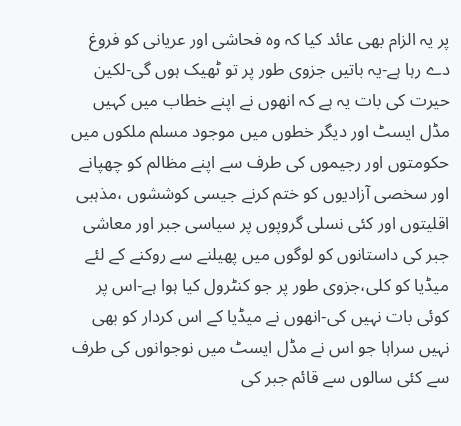پر یہ الزام بھی عائد کیا کہ وہ فحاشی اور عریانی کو فروغ دے رہا ہے-یہ باتیں جزوی طور پر تو ٹھیک ہوں گی-لکین حیرت کی بات یہ ہے کہ انھوں نے اپنے خطاب میں کہیں مڈل ایسٹ اور دیگر خطوں میں موجود مسلم ملکوں میں حکومتوں اور رجیموں کی طرف سے اپنے مظالم کو چھپانے اور سخصی آزادیوں کو ختم کرنے جیسی کوششوں ،مذہبی اقلیتوں اور کئی نسلی گروپوں پر سیاسی جبر اور معاشی جبر کی داستانوں کو لوگوں میں پھیلنے سے روکنے کے لئے میڈیا کو کلی،جزوی طور پر جو کنٹرول کیا ہوا ہے-اس پر کوئی بات نہیں کی-انھوں نے میڈیا کے اس کردار کو بھی نہیں سراہا جو اس نے مڈل ایسٹ میں نوجوانوں کی طرف سے کئی سالوں سے قائم جبر کی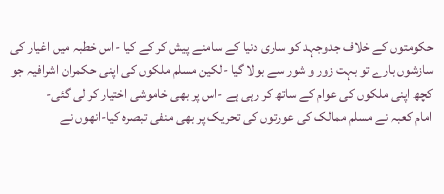حکومتوں کے خلاف جدوجہد کو ساری دنیا کے سامنے پیش کر کے کیا -اس خطبہ میں اغیار کی سازشوں بارے تو بہت زور و شور سے بولا گیا -لکین مسلم ملکوں کی اپنی حکمران اشرافیہ جو کچھ اپنی ملکوں کی عوام کے ساتھ کر رہی ہے -اس پر بھی خاموشی اختیار کر لی گئی-
امام کعبہ نے مسلم ممالک کی عورتوں کی تحریک پر بھی منفی تبصرہ کیا-انھوں نے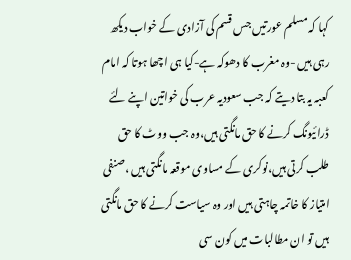کہا کہ مسلم عورتیں جس قسم کی آزادی کے خواب دیکھ رہی ہیں -وہ مغرب کا دھوکہ ہے-کیا ہی اچھا ہوتا کہ امام کعبہ یہ بتا دیتے کہ جب سعودیہ عرب کی خواتین اپنے لئے ڈرائیونگ کرنے کا حق مانگتی ہیں،وہ جب ووٹ کا حق طلب کرتی ہیں،نوکری کے مساوی موقعہ مانگتی ہیں ،صنفی امتیاز کا خاتمہ چاہتی ہیں اور وہ سیاست کرنے کا حق مانگتی ہیں تو ان مطالبات میں کون سی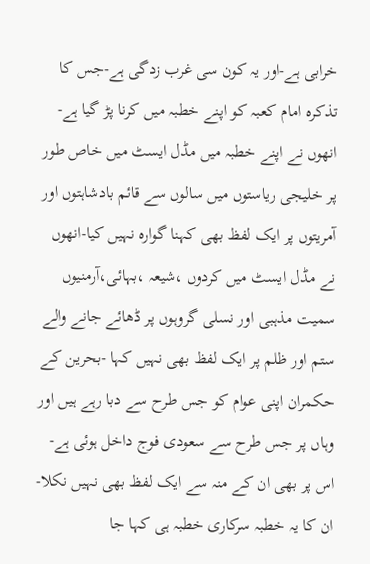خرابی ہے-اور یہ کون سی غرب زدگی ہے-جس کا تذکرہ امام کعبہ کو اپنے خطبہ میں کرنا پڑ گیا ہے-
انھوں نے اپنے خطبہ میں مڈل ایسٹ میں خاص طور پر خلیجی ریاستوں میں سالوں سے قائم بادشاہتوں اور آمریتوں پر ایک لفظ بھی کہنا گوارہ نہیں کیا-انھوں نے مڈل ایسٹ میں کردوں ،شیعہ ،بہائی،آرمنیوں سمیت مذہبی اور نسلی گروہوں پر ڈھائے جانے والے ستم اور ظلم پر ایک لفظ بھی نہیں کہا -بحرین کے حکمران اپنی عوام کو جس طرح سے دبا رہے ہیں اور وہاں پر جس طرح سے سعودی فوج داخل ہوئی ہے-اس پر بھی ان کے منہ سے ایک لفظ بھی نہیں نکلا-
ان کا یہ خطبہ سرکاری خطبہ ہی کہا جا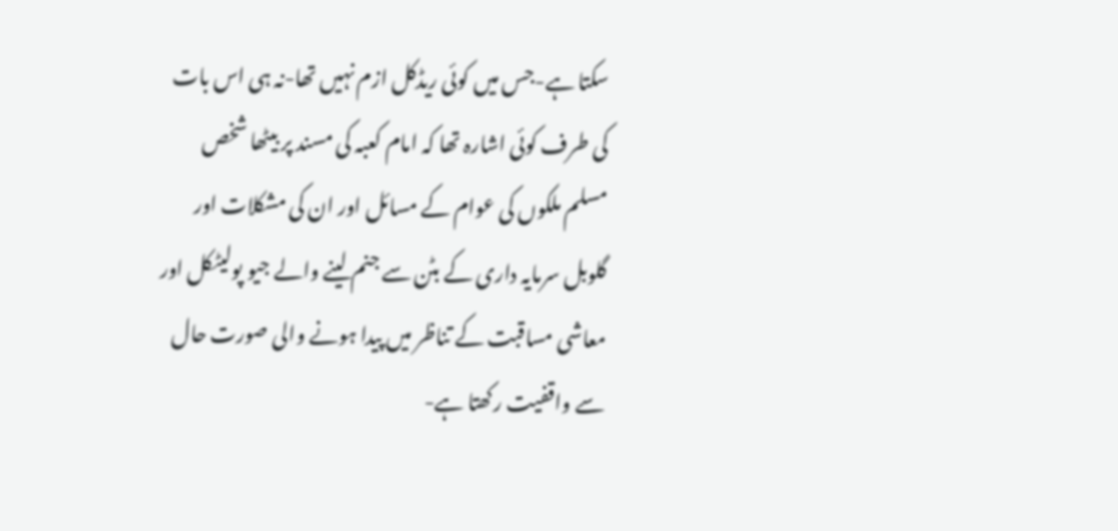سکتا ہے-جس میں کوئی ریڈکل ازم نہیں تھا-نہ ہی اس بات کی طرف کوئی اشارہ تھا کہ امام کعبہ کی مسند پر بیٹھا شخص مسلم ملکوں کی عوام کے مسائل اور ان کی مشکلات اور گلوبل سرمایہ داری کے بٹن سے جنم لینے والے جیو پولیٹکل اور معاشی مساقبت کے تناظر میں پیدا ہونے والی صورت حال سے واقفیت رکھتا ہے-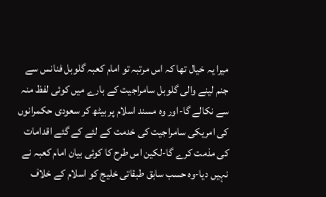میرا یہ خیال تھا کہ اس مرتبہ تو امام کعبہ گلوبل فنانس سے جنم لینے والی گلوبل سامراجیت کے بارے میں کوئی لفظ منہ سے نکالے گا-اور وہ مسند اسلام پر بیٹھ کر سعودی حکمرانوں کی امریکی سامراجیت کی خدمت کے لئے کے گئے اقدامات کی مذمت کرے گا-لکین اس طرح کا کوئی بیان امام کعبہ نے نہیں دیا-وہ حسب سابق طبقاتی خلیج کو اسلام کے خلاف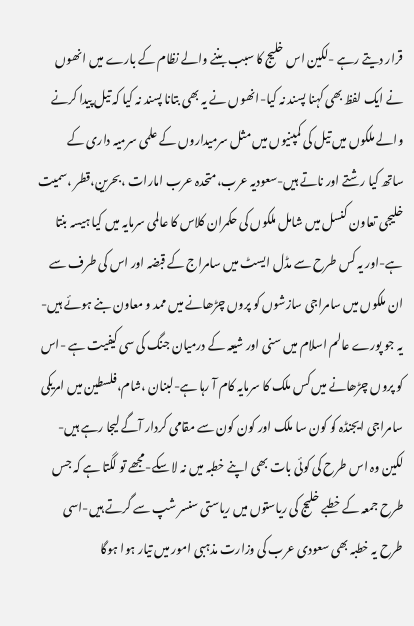قرار دیتے رہے -لکین اس خلیج کا سبب بننے والے نظام کے بارے میں انھوں نے ایک لفظ بھی کہنا پسند نہ کیا-انھوں نے یہ بھی بتانا پسند نہ کیا کہ تیل پیدا کرنے والے ملکوں میں تیل کی کمپنیوں میں مثل سرمیداروں کے علمی سرمیہ داری کے ساتھ کیا رشتے اور ناتے ہیں-سعودیہ عرب،متحدہ عرب امارات ،بحرین،قطر ،سمیت خلیجی تعاون کنسل میں شامل ملکوں کی حکمران کلاس کا عالمی سرمایہ میں کیا ہیسہ بنتا ہے-اور یہ کس طرح سے مڈل ایسٹ میں سامراج کے قبضہ اور اس کی طرف سے ان ملکوں میں سامراجی سازشوں کو پروں چڑھانے میں ممد و معاون بنے ہوئے ہیں-یہ جو پورے عالم اسلام میں سنی اور شیعہ کے درمیان جنگ کی سی کیفیت ہے -اس کو پروں چڑھانے میں کس ملک کا سرمایہ کام آ رہا ہے-لبنان ،شام،فلسطین میں امریکی سامراجی ایجنڈہ کو کون سا ملک اور کون کون سے مقامی کردار آگے لیجا رہے ہیں-لکین وہ اس طرح کی کوئی بات بھی اپنے خطبہ میں نہ لا سکے-مجھے تو لگتا ہے کہ جس طرح جمعہ کے خطبے خلیج کی ریاستوں میں ریاستی سنسر شپ سے گرتے ہیں-اسی طرح یہ خطبہ بھی سعودی عرب کی وزارت مذہبی امور میں تیار ہوا ہوگا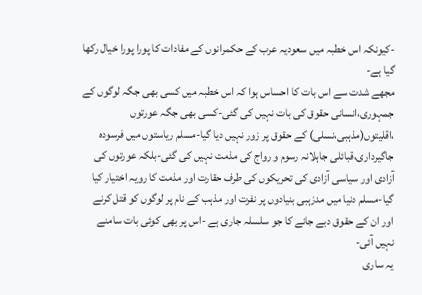-کیونکہ اس خطبہ میں سعودیہ عرب کے حکمرانوں کے مفادات کا پورا پورا خیال رکھا گیا ہے-
مجھے شدت سے اس بات کا احساس ہوا کہ اس خطبہ میں کسی بھی جگہ لوگوں کے جمہوری،انسانی حقوق کی بات نہیں کی گئی-کسی بھی جگہ عورتوں ،اقلیتوں(مذہبی،نسلی) کے حقوق پر زور نہیں دیا گیا-مسلم ریاستوں میں فرسودہ جاگیرداری،قبائلی جاہلانہ رسوم و رواج کی مذمت نہیں کی گئی-بلکہ عورتوں کی آزادی اور سیاسی آزادی کی تحریکوں کی طرف حقارت اور مذمت کا رویہ اختیار کیا گیا-مسلم دنیا میں مدزہبی بنیادوں پر نفرت اور مذہب کے نام پر لوگوں کو قتل کرنے اور ان کے حقوق دبے جانے کا جو سلسلہ جاری ہے -اس پر بھی کوئی بات سامنے نہیں آئی-
یہ ساری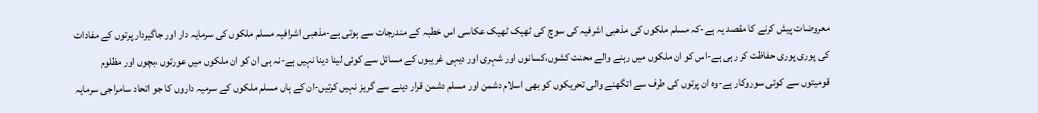معروضات پیش کرنے کا مقصد یہ ہے-کہ مسلم ملکوں کی مذهبی اشرفیہ کی سوچ کی ٹھیک ٹھیک عکاسی اس خطبہ کے مندرجات سے ہوتی ہے-مذهبی اشرافیہ مسلم ملکوں کی سرمایہ دار اور جاگیردار پرتوں کے مفادات کی پوری پوری حفاظت کر رہی ہے-اس کو ان ملکوں میں رہنے والے محنت کشوں،کسانوں اور شہری اور دیہی غریبوں کے مسائل سے کوئی لینا دینا نہیں ہے-نہ ہی ان کو ان ملکوں میں عورتوں ،بچوں اور مظلوم قومیتوں سے کوئی سوروکار ہے-وہ ان پرتوں کی طرف سے اتگھنے والی تحریکوں کو بھی اسلام دشمن اور مسلم دشمن قرار دینے سے گریز نہیں کرتیں-ان کے ہاں مسلم ملکوں کے سرمیہ داروں کا جو اتحاد سامراجی سرمایہ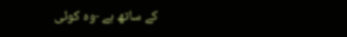کے ساتھ ہے -وہ کوئی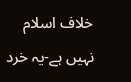خلاف اسلام نہیں ہے-یہ خرد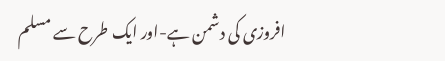افروزی کی دشمن ہے-اور ایک طرح سے مسلم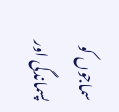سماجوں کو پسماندگی اور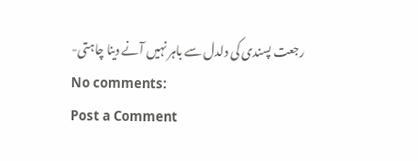رجعت پسندی کی دلدل سے باہر نہیں آنے دینا چاہتی-
No comments:
Post a Comment